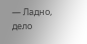— Ладно, дело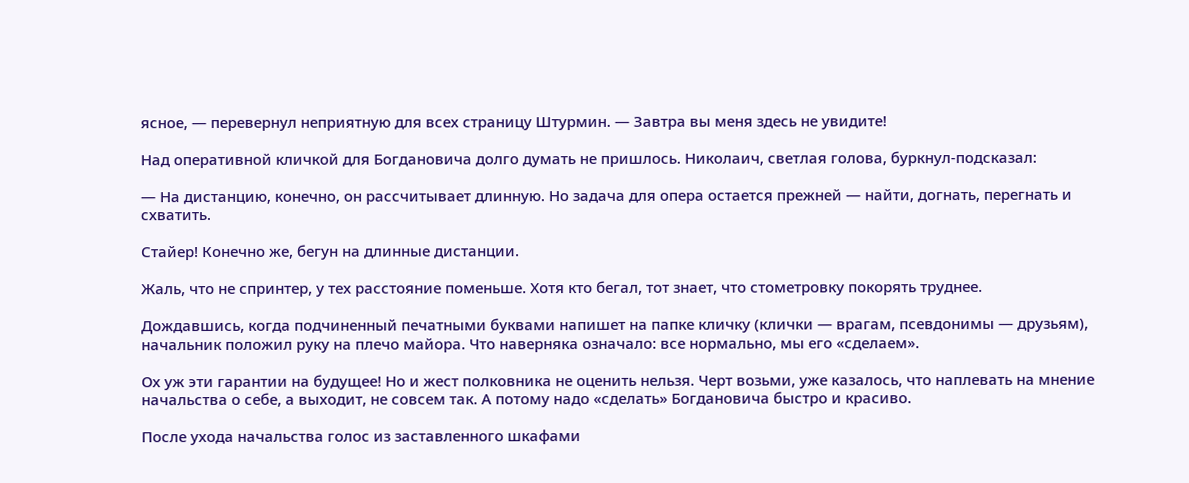ясное, — перевернул неприятную для всех страницу Штурмин. — Завтра вы меня здесь не увидите!

Над оперативной кличкой для Богдановича долго думать не пришлось. Николаич, светлая голова, буркнул-подсказал:

— На дистанцию, конечно, он рассчитывает длинную. Но задача для опера остается прежней — найти, догнать, перегнать и схватить.

Стайер! Конечно же, бегун на длинные дистанции.

Жаль, что не спринтер, у тех расстояние поменьше. Хотя кто бегал, тот знает, что стометровку покорять труднее.

Дождавшись, когда подчиненный печатными буквами напишет на папке кличку (клички — врагам, псевдонимы — друзьям), начальник положил руку на плечо майора. Что наверняка означало: все нормально, мы его «сделаем».

Ох уж эти гарантии на будущее! Но и жест полковника не оценить нельзя. Черт возьми, уже казалось, что наплевать на мнение начальства о себе, а выходит, не совсем так. А потому надо «сделать» Богдановича быстро и красиво.

После ухода начальства голос из заставленного шкафами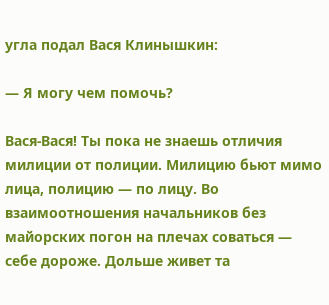угла подал Вася Клинышкин:

— Я могу чем помочь?

Вася-Вася! Ты пока не знаешь отличия милиции от полиции. Милицию бьют мимо лица, полицию — по лицу. Во взаимоотношения начальников без майорских погон на плечах соваться — себе дороже. Дольше живет та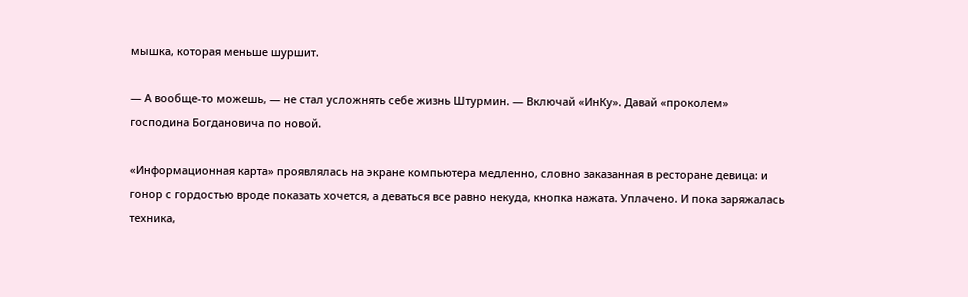мышка, которая меньше шуршит.

— А вообще-то можешь, — не стал усложнять себе жизнь Штурмин. — Включай «ИнКу». Давай «проколем» господина Богдановича по новой.

«Информационная карта» проявлялась на экране компьютера медленно, словно заказанная в ресторане девица: и гонор с гордостью вроде показать хочется, а деваться все равно некуда, кнопка нажата. Уплачено. И пока заряжалась техника,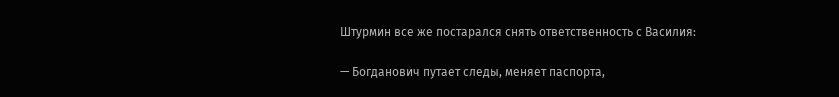Штурмин все же постарался снять ответственность с Василия:

— Богданович путает следы, меняет паспорта,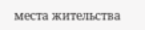места жительства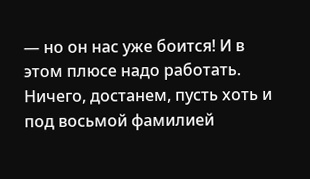— но он нас уже боится! И в этом плюсе надо работать. Ничего, достанем, пусть хоть и под восьмой фамилией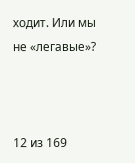ходит. Или мы не «легавые»?



12 из 169